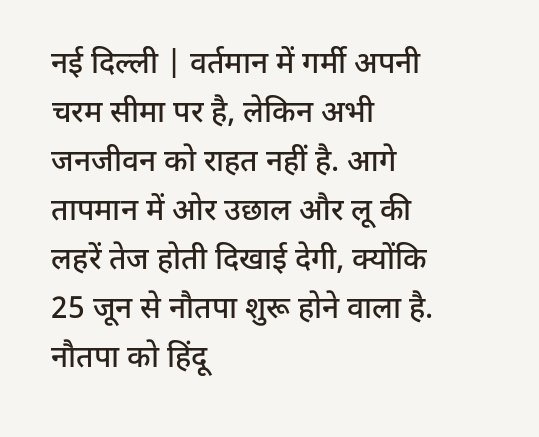नई दिल्ली | वर्तमान में गर्मी अपनी चरम सीमा पर है, लेकिन अभी जनजीवन को राहत नहीं है. आगे तापमान में ओर उछाल और लू की लहरें तेज होती दिखाई देगी, क्योंकि 25 जून से नौतपा शुरू होने वाला है. नौतपा को हिंदू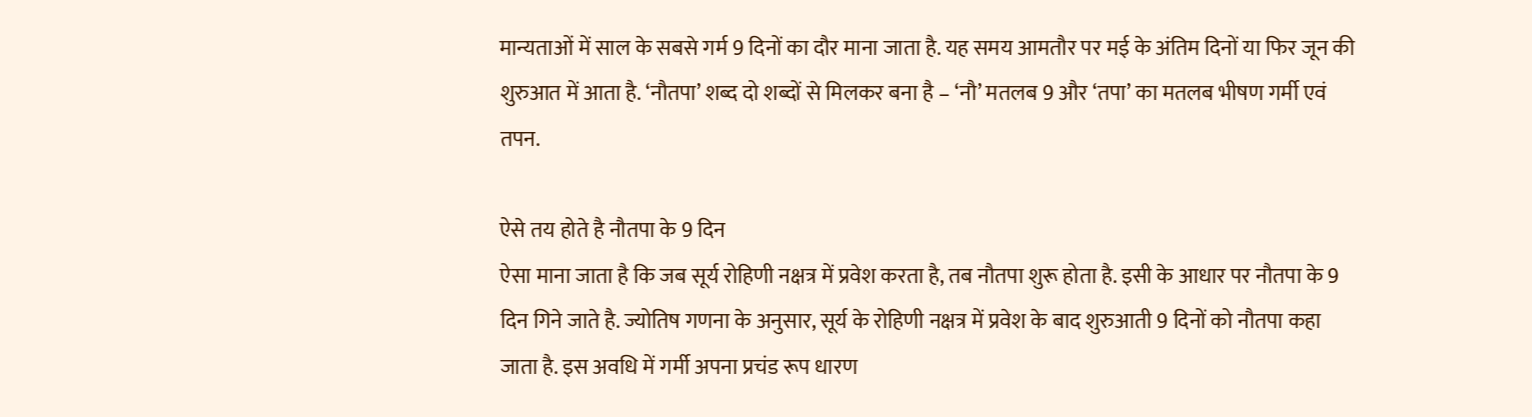मान्यताओं में साल के सबसे गर्म 9 दिनों का दौर माना जाता है. यह समय आमतौर पर मई के अंतिम दिनों या फिर जून की शुरुआत में आता है. ‘नौतपा’ शब्द दो शब्दों से मिलकर बना है – ‘नौ’ मतलब 9 और ‘तपा’ का मतलब भीषण गर्मी एवं तपन.

ऐसे तय होते है नौतपा के 9 दिन
ऐसा माना जाता है कि जब सूर्य रोहिणी नक्षत्र में प्रवेश करता है, तब नौतपा शुरू होता है. इसी के आधार पर नौतपा के 9 दिन गिने जाते है. ज्योतिष गणना के अनुसार, सूर्य के रोहिणी नक्षत्र में प्रवेश के बाद शुरुआती 9 दिनों को नौतपा कहा जाता है. इस अवधि में गर्मी अपना प्रचंड रूप धारण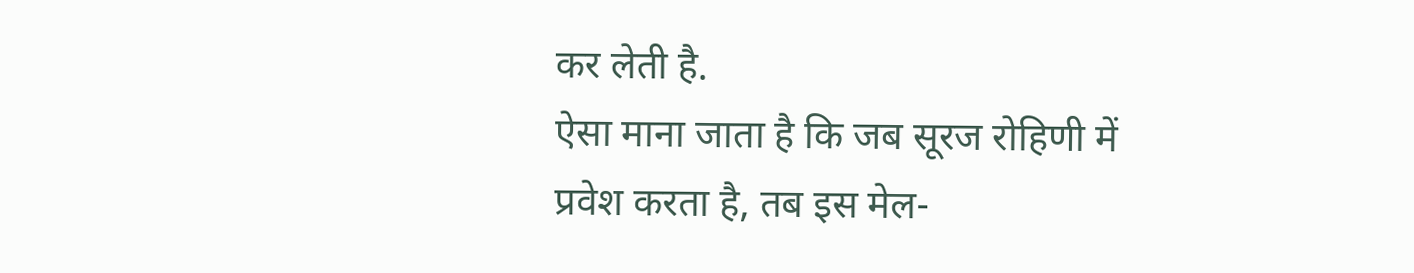कर लेती है.
ऐसा माना जाता है कि जब सूरज रोहिणी में प्रवेश करता है, तब इस मेल-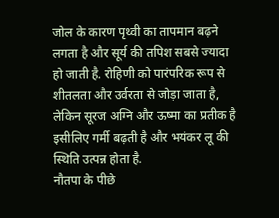जोल के कारण पृथ्वी का तापमान बढ़ने लगता है और सूर्य की तपिश सबसे ज्यादा हो जाती है. रोहिणी को पारंपरिक रूप से शीतलता और उर्वरता से जोड़ा जाता है, लेकिन सूरज अग्नि और ऊष्मा का प्रतीक है इसीलिए गर्मी बढ़ती है और भयंकर लू की स्थिति उत्पन्न होता है.
नौतपा के पीछे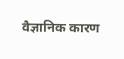वैज्ञानिक कारण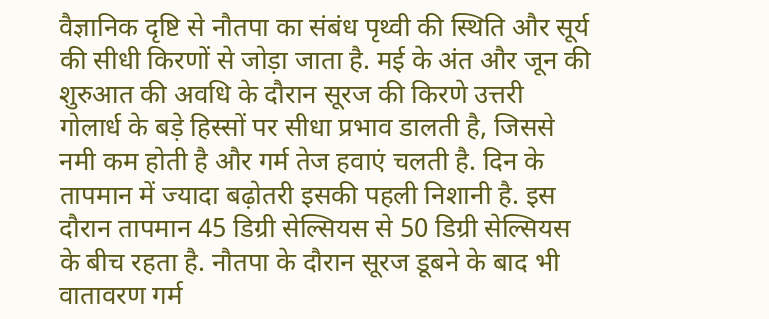वैज्ञानिक दृष्टि से नौतपा का संबंध पृथ्वी की स्थिति और सूर्य की सीधी किरणों से जोड़ा जाता है. मई के अंत और जून की शुरुआत की अवधि के दौरान सूरज की किरणे उत्तरी गोलार्ध के बड़े हिस्सों पर सीधा प्रभाव डालती है, जिससे नमी कम होती है और गर्म तेज हवाएं चलती है. दिन के तापमान में ज्यादा बढ़ोतरी इसकी पहली निशानी है. इस दौरान तापमान 45 डिग्री सेल्सियस से 50 डिग्री सेल्सियस के बीच रहता है. नौतपा के दौरान सूरज डूबने के बाद भी वातावरण गर्म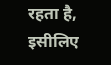रहता है, इसीलिए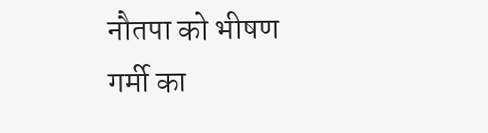नौतपा को भीषण गर्मी का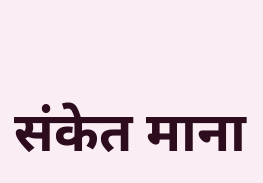संकेत माना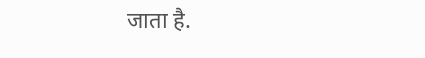जाता है.